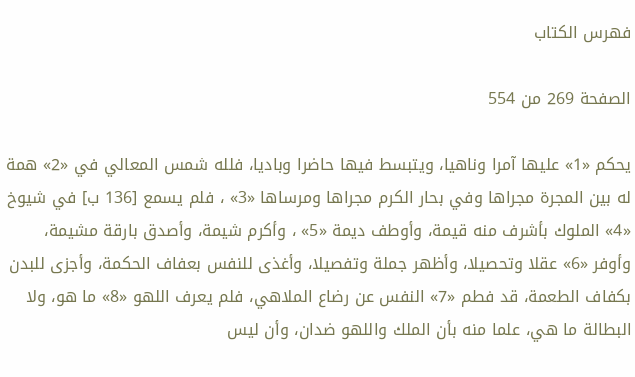فهرس الكتاب

الصفحة 269 من 554

يحكم «1» عليها آمرا وناهيا، ويتبسط فيها حاضرا وباديا، فلله شمس المعالي في «2» همة له بين المجرة مجراها وفي بحار الكرم مجراها ومرساها «3» ، فلم يسمع [136 ب] في شيوخ «4» الملوك بأشرف منه قيمة، وأوطف ديمة «5» ، وأكرم شيمة، وأصدق بارقة مشيمة، وأوفر «6» عقلا وتحصيلا، وأظهر جملة وتفصيلا، وأغذى للنفس بعفاف الحكمة، وأجزى للبدن بكفاف الطعمة، قد فطم «7» النفس عن رضاع الملاهي، فلم يعرف اللهو «8» ما هو، ولا البطالة ما هي، علما منه بأن الملك واللهو ضدان، وأن ليس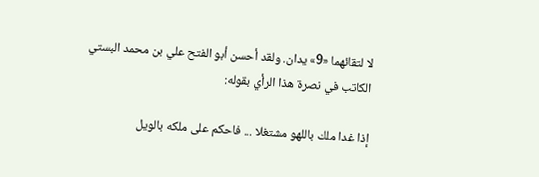لا لتقائهما «9» يدان. ولقد أحسن أبو الفتح علي بن محمد البستي الكاتب في نصرة هذا الرأي بقوله:

إذا غدا ملك باللهو مشتغلا ... فاحكم على ملكه بالويل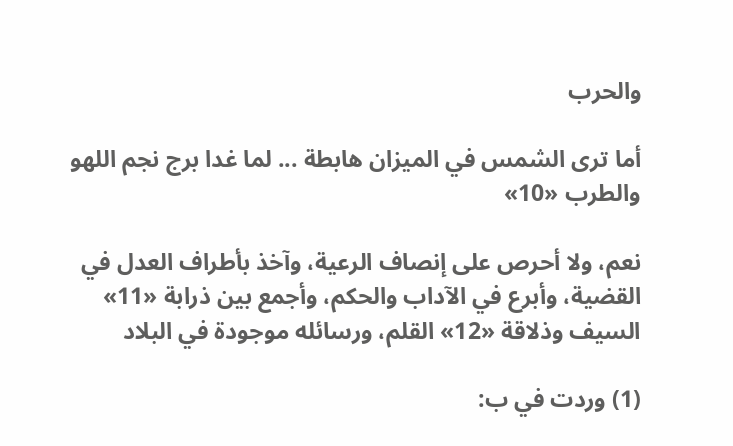والحرب

أما ترى الشمس في الميزان هابطة ... لما غدا برج نجم اللهو والطرب «10»

نعم، ولا أحرص على إنصاف الرعية، وآخذ بأطراف العدل في القضية، وأبرع في الآداب والحكم، وأجمع بين ذرابة «11» السيف وذلاقة «12» القلم، ورسائله موجودة في البلاد

(1) وردت في ب: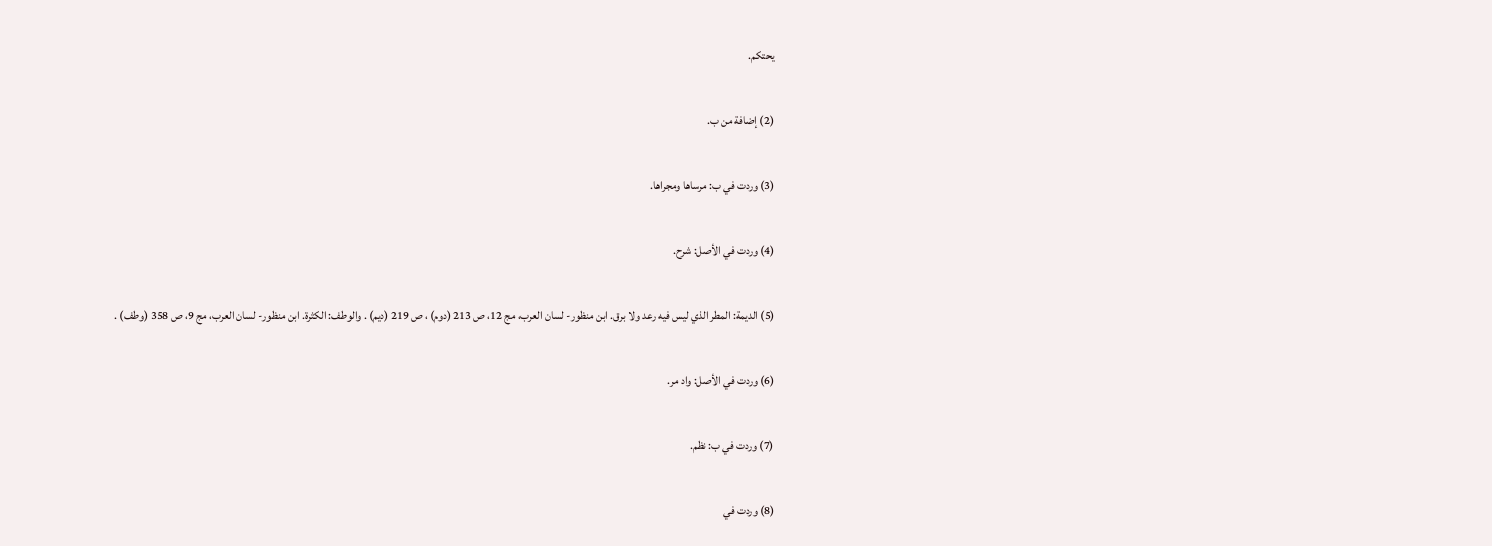يحتكم.

(2) إضافة من ب.

(3) وردت في ب: مرساها ومجراها.

(4) وردت في الأصل: شرح.

(5) الديمة: المطر الذي ليس فيه رعد ولا برق. ابن منظور- لسان العرب، مج 12، ص 213 (دوم) ، ص 219 (ديم) . والوطف: الكثرة. ابن منظور- لسان العرب، مج 9، ص 358 (وطف) .

(6) وردت في الأصل: واد مر.

(7) وردت في ب: نظم.

(8) وردت في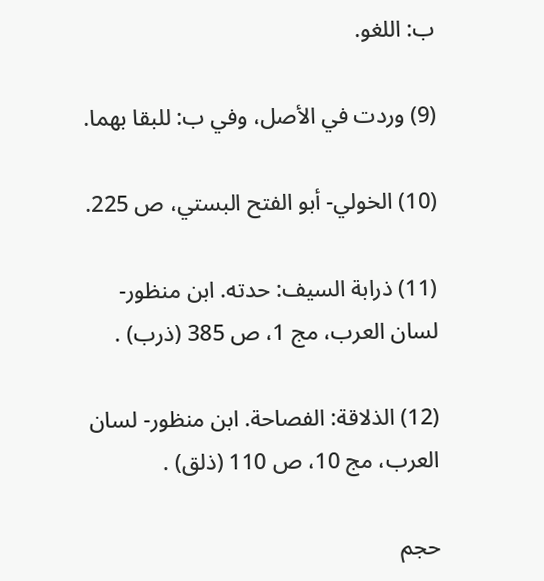ب: اللغو.

(9) وردت في الأصل، وفي ب: للبقا بهما.

(10) الخولي- أبو الفتح البستي، ص 225.

(11) ذرابة السيف: حدته. ابن منظور- لسان العرب، مج 1، ص 385 (ذرب) .

(12) الذلاقة: الفصاحة. ابن منظور- لسان العرب، مج 10، ص 110 (ذلق) .

حجم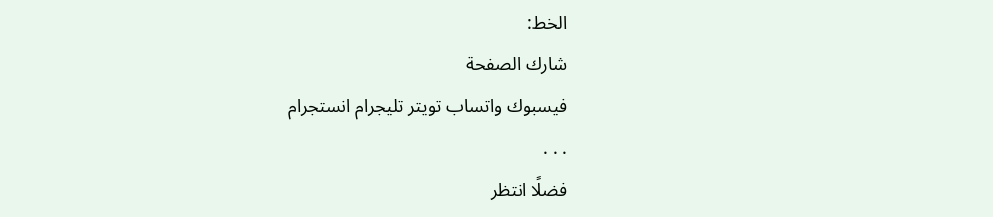الخط:
شارك الصفحة
فيسبوك واتساب تويتر تليجرام انستجرام
. . .
فضلًا انتظر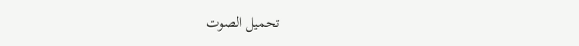تحميل الصوت